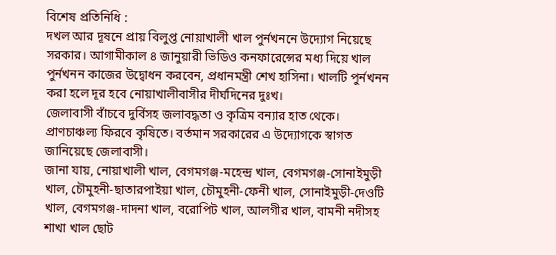বিশেষ প্রতিনিধি :
দখল আর দূষনে প্রায় বিলুপ্ত নোয়াখালী খাল পুর্নখননে উদ্যোগ নিয়েছে সরকার। আগামীকাল ৪ জানুয়ারী ভিডিও কনফারেন্সের মধ্য দিয়ে খাল পুর্নখনন কাজের উদ্বোধন করবেন, প্রধানমন্ত্রী শেখ হাসিনা। খালটি পুর্নখনন করা হলে দূর হবে নোয়াখালীবাসীর দীর্ঘদিনের দুঃখ।
জেলাবাসী বাঁচবে দুর্বিসহ জলাবদ্ধতা ও কৃত্রিম বন্যার হাত থেকে। প্রাণচাঞ্চল্য ফিরবে কৃষিতে। বর্তমান সরকারের এ উদ্যোগকে স্বাগত জানিয়েছে জেলাবাসী।
জানা যায়, নোয়াখালী খাল, বেগমগঞ্জ-মহেন্দ্র খাল, বেগমগঞ্জ-সোনাইমুড়ী খাল, চৌমুহনী-ছাতারপাইয়া খাল, চৌমুহনী-ফেনী খাল, সোনাইমুড়ী-দেওটি খাল, বেগমগঞ্জ-দাদনা খাল, বরোপিট খাল, আলগীর খাল, বামনী নদীসহ শাখা খাল ছোট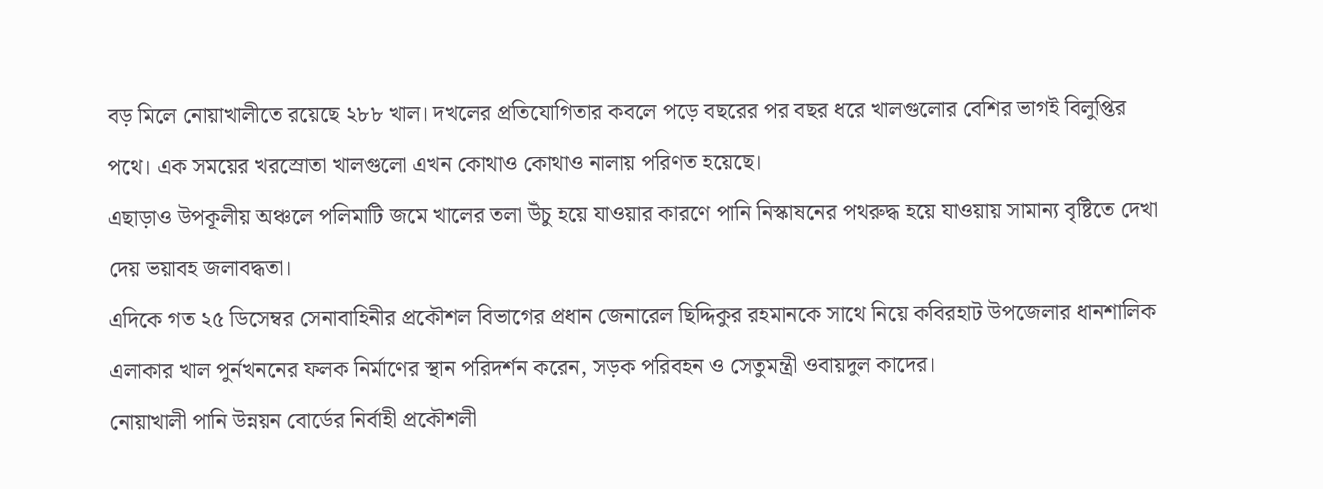বড় মিলে নোয়াখালীতে রয়েছে ২৮৮ খাল। দখলের প্রতিযোগিতার কবলে পড়ে বছরের পর বছর ধরে খালগুলোর বেশির ভাগই বিলুপ্তির পথে। এক সময়ের খরস্রোতা খালগুলো এখন কোথাও কোথাও নালায় পরিণত হয়েছে।
এছাড়াও উপকূলীয় অঞ্চলে পলিমাটি জমে খালের তলা উঁচু হয়ে যাওয়ার কারণে পানি নিস্কাষনের পথরুদ্ধ হয়ে যাওয়ায় সামান্য বৃষ্টিতে দেখা দেয় ভয়াবহ জলাবদ্ধতা।
এদিকে গত ২৫ ডিসেম্বর সেনাবাহিনীর প্রকৌশল বিভাগের প্রধান জেনারেল ছিদ্দিকুর রহমানকে সাথে নিয়ে কবিরহাট উপজেলার ধানশালিক এলাকার খাল পুর্নখননের ফলক নির্মাণের স্থান পরিদর্শন করেন, সড়ক পরিবহন ও সেতুমন্ত্রী ওবায়দুল কাদের।
নোয়াখালী পানি উন্নয়ন বোর্ডের নির্বাহী প্রকৌশলী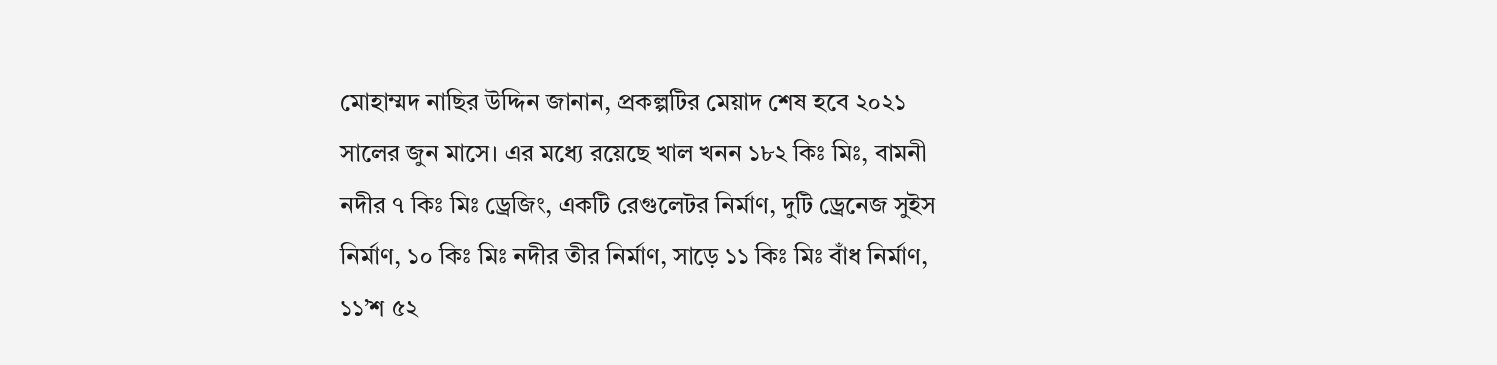মোহাম্মদ নাছির উদ্দিন জানান, প্রকল্পটির মেয়াদ শেষ হবে ২০২১ সালের জুন মাসে। এর মধ্যে রয়েছে খাল খনন ১৮২ কিঃ মিঃ, বামনী নদীর ৭ কিঃ মিঃ ড্রেজিং, একটি রেগুলেটর নির্মাণ, দুটি ড্রেনেজ সুইস নির্মাণ, ১০ কিঃ মিঃ নদীর তীর নির্মাণ, সাড়ে ১১ কিঃ মিঃ বাঁধ নির্মাণ, ১১’শ ৫২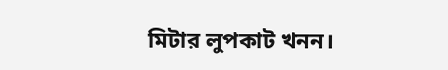মিটার লুপকাট খনন।